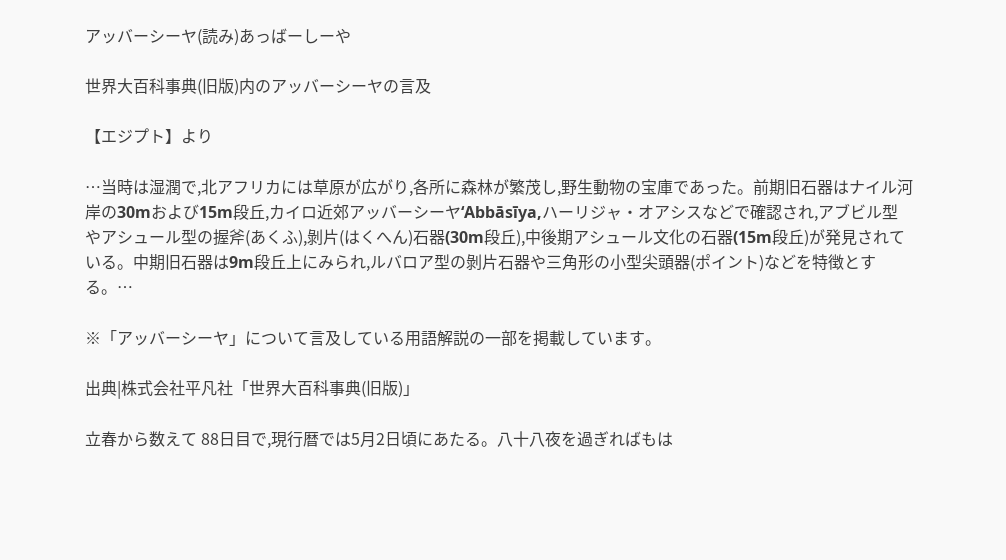アッバーシーヤ(読み)あっばーしーや

世界大百科事典(旧版)内のアッバーシーヤの言及

【エジプト】より

…当時は湿潤で,北アフリカには草原が広がり,各所に森林が繁茂し,野生動物の宝庫であった。前期旧石器はナイル河岸の30mおよび15m段丘,カイロ近郊アッバーシーヤ‘Abbāsīya,ハーリジャ・オアシスなどで確認され,アブビル型やアシュール型の握斧(あくふ),剝片(はくへん)石器(30m段丘),中後期アシュール文化の石器(15m段丘)が発見されている。中期旧石器は9m段丘上にみられ,ルバロア型の剝片石器や三角形の小型尖頭器(ポイント)などを特徴とする。…

※「アッバーシーヤ」について言及している用語解説の一部を掲載しています。

出典|株式会社平凡社「世界大百科事典(旧版)」

立春から数えて 88日目で,現行暦では5月2日頃にあたる。八十八夜を過ぎればもは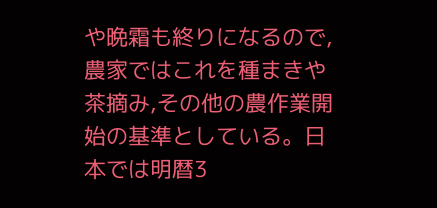や晩霜も終りになるので,農家ではこれを種まきや茶摘み,その他の農作業開始の基準としている。日本では明暦3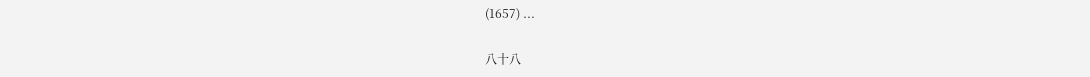(1657) ...

八十八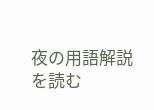夜の用語解説を読む